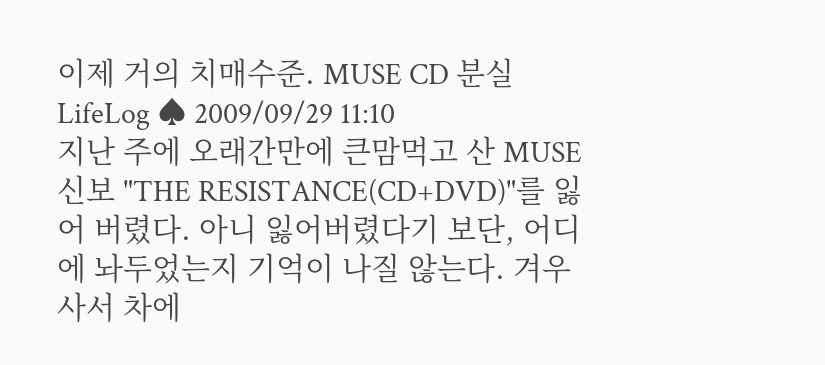이제 거의 치매수준. MUSE CD 분실
LifeLog ♠ 2009/09/29 11:10
지난 주에 오래간만에 큰맘먹고 산 MUSE 신보 "THE RESISTANCE(CD+DVD)"를 잃어 버렸다. 아니 잃어버렸다기 보단, 어디에 놔두었는지 기억이 나질 않는다. 겨우 사서 차에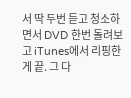서 딱 두번 듣고 청소하면서 DVD 한번 돌려보고 iTunes에서 리핑한게 끝. 그 다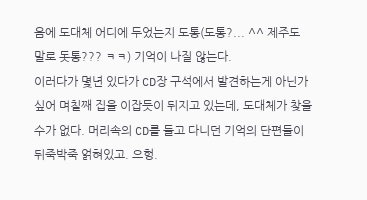음에 도대체 어디에 두었는지 도통(도통?... ^^ 제주도 말로 돗통??? ㅋㅋ) 기억이 나질 않는다.
이러다가 몇년 있다가 CD장 구석에서 발견하는게 아닌가 싶어 며칠째 집을 이잡듯이 뒤지고 있는데, 도대체가 찾을 수가 없다. 머리속의 CD를 들고 다니던 기억의 단편들이 뒤죽박죽 얽혀있고. 으헝.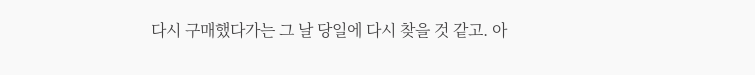다시 구매했다가는 그 날 당일에 다시 찾을 것 같고. 아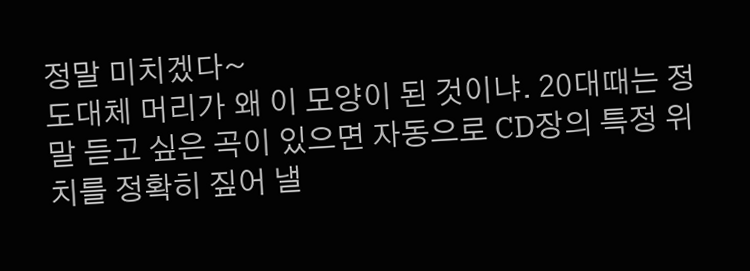정말 미치겠다~
도대체 머리가 왜 이 모양이 된 것이냐. 20대때는 정말 듣고 싶은 곡이 있으면 자동으로 CD장의 특정 위치를 정확히 짚어 낼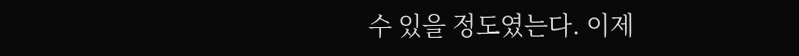수 있을 정도였는다. 이제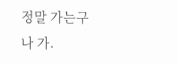정말 가는구나 가.